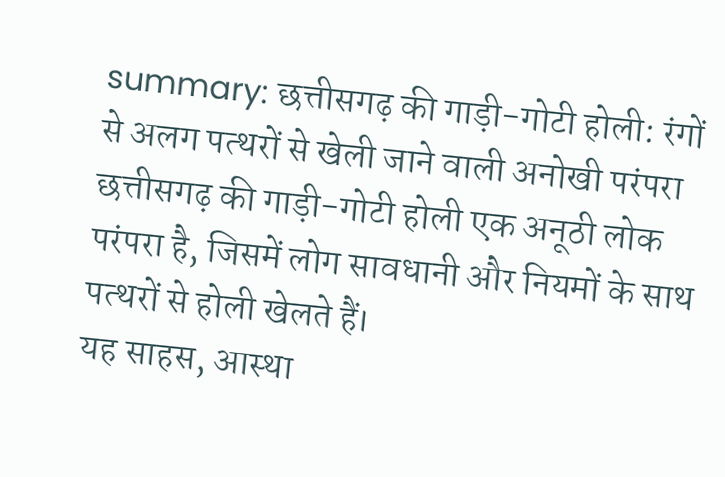summary: छत्तीसगढ़ की गाड़ी-गोटी होली: रंगों से अलग पत्थरों से खेली जाने वाली अनोखी परंपरा
छत्तीसगढ़ की गाड़ी-गोटी होली एक अनूठी लोक परंपरा है, जिसमें लोग सावधानी और नियमों के साथ पत्थरों से होली खेलते हैं।
यह साहस, आस्था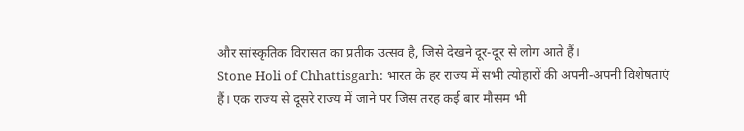और सांस्कृतिक विरासत का प्रतीक उत्सव है, जिसे देखने दूर-दूर से लोग आते हैं।
Stone Holi of Chhattisgarh: भारत के हर राज्य में सभी त्योहारों की अपनी-अपनी विशेषताएं हैं। एक राज्य से दूसरे राज्य में जाने पर जिस तरह कई बार मौसम भी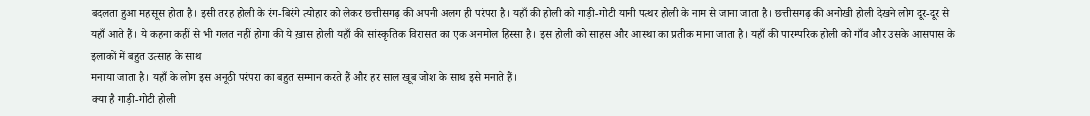बदलता हुआ महसूस होता है। इसी तरह होली के रंग-बिरंगे त्योहार को लेकर छत्तीसगढ़ की अपनी अलग ही परंपरा है। यहाँ की होली को गाड़ी-गोटी यानी पत्थर होली के नाम से जाना जाता है। छत्तीसगढ़ की अनोखी होली देखने लोग दूर-दूर से यहाँ आते हैं। ये कहना कहीं से भी गलत नहीं होगा की ये ख़ास होली यहाँ की सांस्कृतिक विरासत का एक अनमोल हिस्सा है। इस होली को साहस और आस्था का प्रतीक माना जाता है। यहाँ की पारम्परिक होली को गाँव और उसके आसपास के इलाकों में बहुत उत्साह के साथ
मनाया जाता है। यहाँ के लोग इस अनूठी परंपरा का बहुत सम्मान करते हैं और हर साल खूब जोश के साथ इसे मनाते हैं।
क्या है गाड़ी-गोटी होली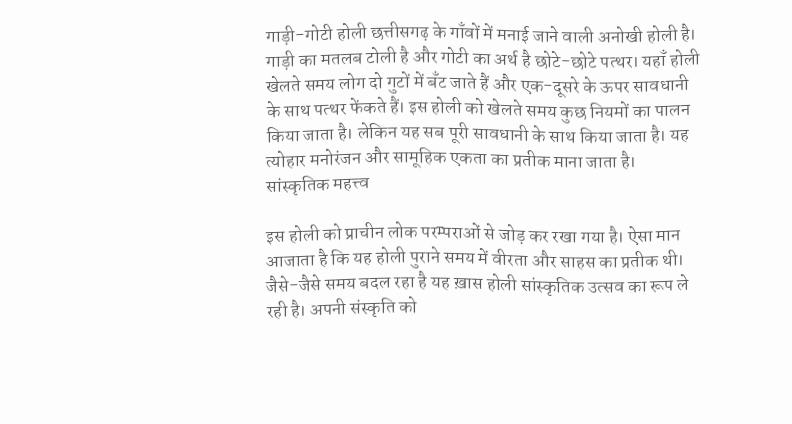गाड़ी-गोटी होली छत्तीसगढ़ के गाँवों में मनाई जाने वाली अनोखी होली है। गाड़ी का मतलब टोली है और गोटी का अर्थ है छोटे-छोटे पत्थर। यहाँ होली खेलते समय लोग दो गुटों में बँट जाते हैं और एक-दूसरे के ऊपर सावधानी के साथ पत्थर फेंकते हैं। इस होली को खेलते समय कुछ नियमों का पालन किया जाता है। लेकिन यह सब पूरी सावधानी के साथ किया जाता है। यह त्योहार मनोरंजन और सामूहिक एकता का प्रतीक माना जाता है।
सांस्कृतिक महत्त्व

इस होली को प्राचीन लोक परम्पराओं से जोड़ कर रखा गया है। ऐसा मान आजाता है कि यह होली पुराने समय में वीरता और साहस का प्रतीक थी। जैसे-जैसे समय बदल रहा है यह ख़ास होली सांस्कृतिक उत्सव का रूप ले रही है। अपनी संस्कृति को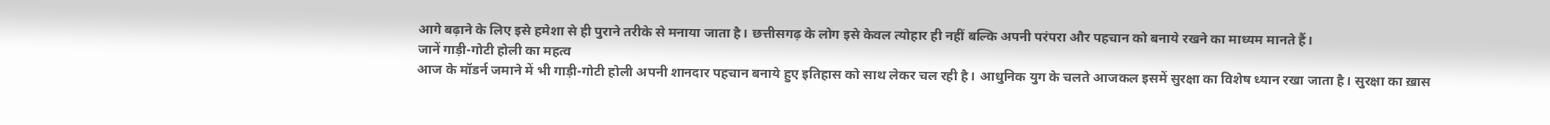आगे बढ़ाने के लिए इसे हमेशा से ही पुराने तरीके से मनाया जाता है। छत्तीसगढ़ के लोग इसे केवल त्योहार ही नहीं बल्कि अपनी परंपरा और पहचान को बनाये रखने का माध्यम मानते हैं।
जानें गाड़ी-गोटी होली का महत्व
आज के मॉडर्न जमाने में भी गाड़ी-गोटी होली अपनी शानदार पहचान बनाये हुए इतिहास को साथ लेकर चल रही है। आधुनिक युग के चलते आजकल इसमें सुरक्षा का विशेष ध्यान रखा जाता है। सुरक्षा का ख़ास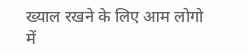ख्याल रखने के लिए आम लोगो में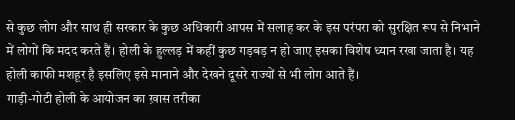से कुछ लोग और साथ ही सरकार के कुछ अधिकारी आपस में सलाह कर के इस परंपरा को सुरक्षित रूप से निभाने में लोगों कि मदद करते हैं। होली के हुल्लड़ में कहीं कुछ गड़बड़ न हो जाए इसका विशेष ध्यान रखा जाता है। यह होली काफी मशहूर है इसलिए इसे मानाने और देखने दूसरे राज्यों से भी लोग आते हैं।
गाड़ी-गोटी होली के आयोजन का ख़ास तरीका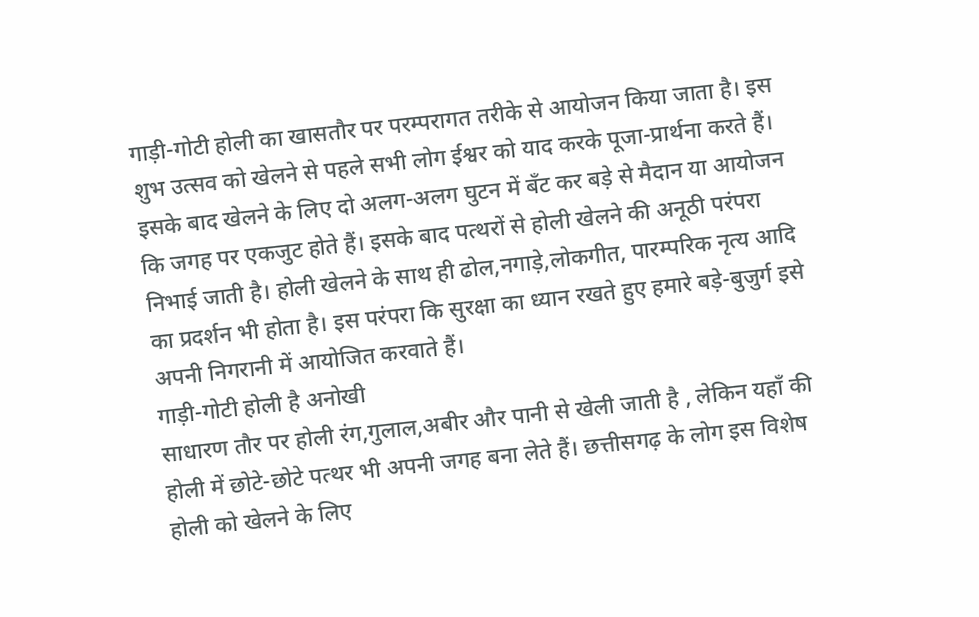गाड़ी-गोटी होली का खासतौर पर परम्परागत तरीके से आयोजन किया जाता है। इस शुभ उत्सव को खेलने से पहले सभी लोग ईश्वर को याद करके पूजा-प्रार्थना करते हैं। इसके बाद खेलने के लिए दो अलग-अलग घुटन में बँट कर बड़े से मैदान या आयोजन कि जगह पर एकजुट होते हैं। इसके बाद पत्थरों से होली खेलने की अनूठी परंपरा निभाई जाती है। होली खेलने के साथ ही ढोल,नगाड़े,लोकगीत, पारम्परिक नृत्य आदि का प्रदर्शन भी होता है। इस परंपरा कि सुरक्षा का ध्यान रखते हुए हमारे बड़े-बुजुर्ग इसे अपनी निगरानी में आयोजित करवाते हैं।
गाड़ी-गोटी होली है अनोखी
साधारण तौर पर होली रंग,गुलाल,अबीर और पानी से खेली जाती है , लेकिन यहाँ की होली में छोटे-छोटे पत्थर भी अपनी जगह बना लेते हैं। छत्तीसगढ़ के लोग इस विशेष होली को खेलने के लिए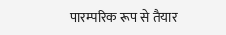पारम्परिक रूप से तैयार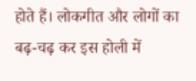होते हैं। लोकगीत और लोगों का बढ़-चढ़ कर इस होली में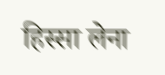हिस्सा लेना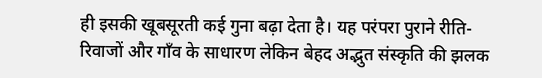ही इसकी खूबसूरती कई गुना बढ़ा देता है। यह परंपरा पुराने रीति-रिवाजों और गाँव के साधारण लेकिन बेहद अद्भुत संस्कृति की झलक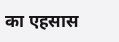का एहसास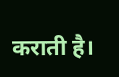कराती है।